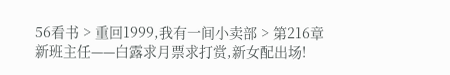56看书 > 重回1999,我有一间小卖部 > 第216章 新班主任——白露求月票求打赏,新女配出场!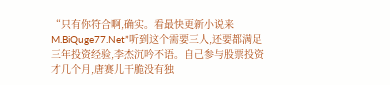“只有你符合啊,确实。看最快更新小说来M.BiQuge77.Net”听到这个需要三人,还要都满足三年投资经验,李杰沉吟不语。自己参与股票投资才几个月,唐赛儿干脆没有独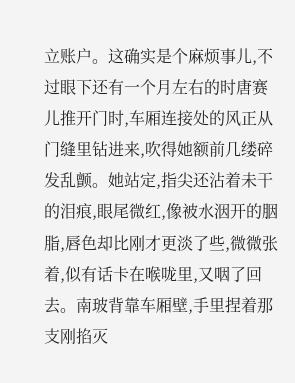立账户。这确实是个麻烦事儿,不过眼下还有一个月左右的时唐赛儿推开门时,车厢连接处的风正从门缝里钻进来,吹得她额前几缕碎发乱颤。她站定,指尖还沾着未干的泪痕,眼尾微红,像被水洇开的胭脂,唇色却比刚才更淡了些,微微张着,似有话卡在喉咙里,又咽了回去。南玻背靠车厢壁,手里捏着那支刚掐灭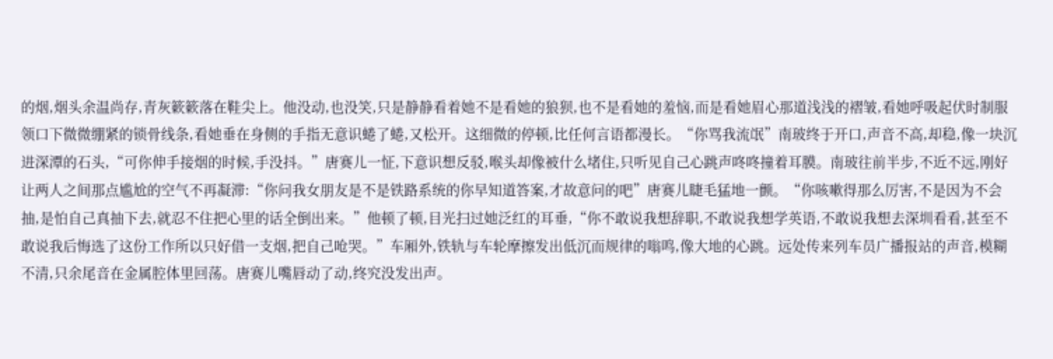的烟,烟头余温尚存,青灰簌簌落在鞋尖上。他没动,也没笑,只是静静看着她不是看她的狼狈,也不是看她的羞恼,而是看她眉心那道浅浅的褶皱,看她呼吸起伏时制服领口下微微绷紧的锁骨线条,看她垂在身侧的手指无意识蜷了蜷,又松开。这细微的停顿,比任何言语都漫长。“你骂我流氓”南玻终于开口,声音不高,却稳,像一块沉进深潭的石头,“可你伸手接烟的时候,手没抖。”唐赛儿一怔,下意识想反驳,喉头却像被什么堵住,只听见自己心跳声咚咚撞着耳膜。南玻往前半步,不近不远,刚好让两人之间那点尴尬的空气不再凝滞:“你问我女朋友是不是铁路系统的你早知道答案,才故意问的吧”唐赛儿睫毛猛地一颤。“你咳嗽得那么厉害,不是因为不会抽,是怕自己真抽下去,就忍不住把心里的话全倒出来。”他顿了顿,目光扫过她泛红的耳垂,“你不敢说我想辞职,不敢说我想学英语,不敢说我想去深圳看看,甚至不敢说我后悔选了这份工作所以只好借一支烟,把自己呛哭。”车厢外,铁轨与车轮摩擦发出低沉而规律的嗡鸣,像大地的心跳。远处传来列车员广播报站的声音,模糊不清,只余尾音在金属腔体里回荡。唐赛儿嘴唇动了动,终究没发出声。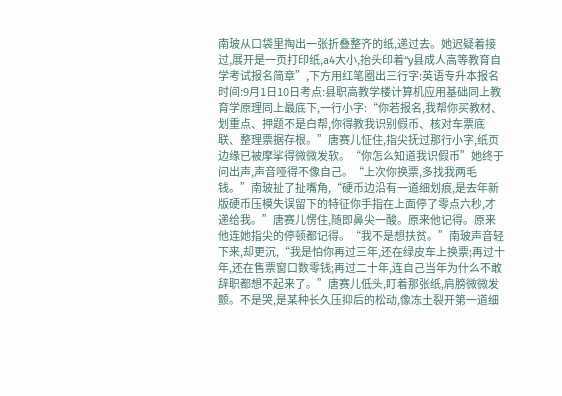南玻从口袋里掏出一张折叠整齐的纸,递过去。她迟疑着接过,展开是一页打印纸,a4大小,抬头印着“y县成人高等教育自学考试报名简章”,下方用红笔圈出三行字:英语专升本报名时间:9月1日10日考点:县职高教学楼计算机应用基础同上教育学原理同上最底下,一行小字:“你若报名,我帮你买教材、划重点、押题不是白帮,你得教我识别假币、核对车票底联、整理票据存根。”唐赛儿怔住,指尖抚过那行小字,纸页边缘已被摩挲得微微发软。“你怎么知道我识假币”她终于问出声,声音哑得不像自己。“上次你换票,多找我两毛钱。”南玻扯了扯嘴角,“硬币边沿有一道细划痕,是去年新版硬币压模失误留下的特征你手指在上面停了零点六秒,才递给我。”唐赛儿愣住,随即鼻尖一酸。原来他记得。原来他连她指尖的停顿都记得。“我不是想扶贫。”南玻声音轻下来,却更沉,“我是怕你再过三年,还在绿皮车上换票;再过十年,还在售票窗口数零钱;再过二十年,连自己当年为什么不敢辞职都想不起来了。”唐赛儿低头,盯着那张纸,肩膀微微发颤。不是哭,是某种长久压抑后的松动,像冻土裂开第一道细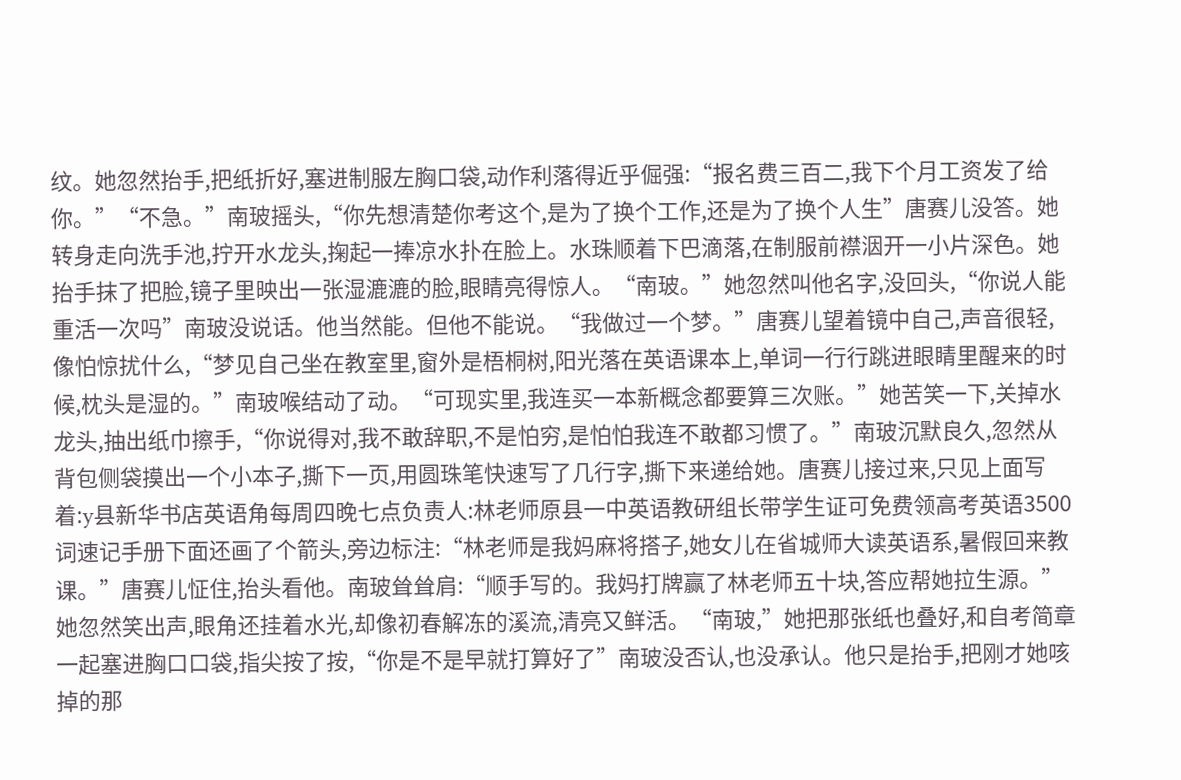纹。她忽然抬手,把纸折好,塞进制服左胸口袋,动作利落得近乎倔强:“报名费三百二,我下个月工资发了给你。”“不急。”南玻摇头,“你先想清楚你考这个,是为了换个工作,还是为了换个人生”唐赛儿没答。她转身走向洗手池,拧开水龙头,掬起一捧凉水扑在脸上。水珠顺着下巴滴落,在制服前襟洇开一小片深色。她抬手抹了把脸,镜子里映出一张湿漉漉的脸,眼睛亮得惊人。“南玻。”她忽然叫他名字,没回头,“你说人能重活一次吗”南玻没说话。他当然能。但他不能说。“我做过一个梦。”唐赛儿望着镜中自己,声音很轻,像怕惊扰什么,“梦见自己坐在教室里,窗外是梧桐树,阳光落在英语课本上,单词一行行跳进眼睛里醒来的时候,枕头是湿的。”南玻喉结动了动。“可现实里,我连买一本新概念都要算三次账。”她苦笑一下,关掉水龙头,抽出纸巾擦手,“你说得对,我不敢辞职,不是怕穷,是怕怕我连不敢都习惯了。”南玻沉默良久,忽然从背包侧袋摸出一个小本子,撕下一页,用圆珠笔快速写了几行字,撕下来递给她。唐赛儿接过来,只见上面写着:y县新华书店英语角每周四晚七点负责人:林老师原县一中英语教研组长带学生证可免费领高考英语3500词速记手册下面还画了个箭头,旁边标注:“林老师是我妈麻将搭子,她女儿在省城师大读英语系,暑假回来教课。”唐赛儿怔住,抬头看他。南玻耸耸肩:“顺手写的。我妈打牌赢了林老师五十块,答应帮她拉生源。”她忽然笑出声,眼角还挂着水光,却像初春解冻的溪流,清亮又鲜活。“南玻,”她把那张纸也叠好,和自考简章一起塞进胸口口袋,指尖按了按,“你是不是早就打算好了”南玻没否认,也没承认。他只是抬手,把刚才她咳掉的那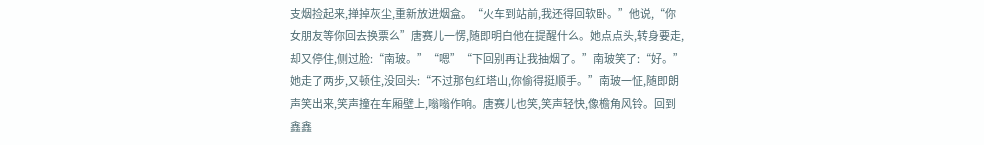支烟捡起来,掸掉灰尘,重新放进烟盒。“火车到站前,我还得回软卧。”他说,“你女朋友等你回去换票么”唐赛儿一愣,随即明白他在提醒什么。她点点头,转身要走,却又停住,侧过脸:“南玻。”“嗯”“下回别再让我抽烟了。”南玻笑了:“好。”她走了两步,又顿住,没回头:“不过那包红塔山,你偷得挺顺手。”南玻一怔,随即朗声笑出来,笑声撞在车厢壁上,嗡嗡作响。唐赛儿也笑,笑声轻快,像檐角风铃。回到鑫鑫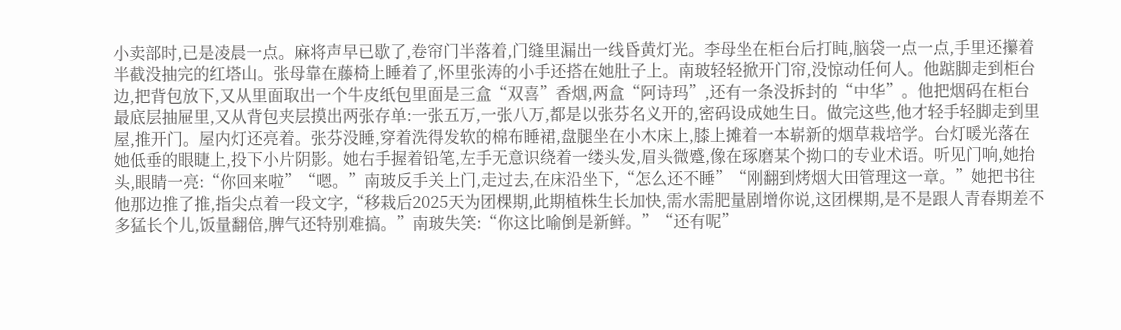小卖部时,已是凌晨一点。麻将声早已歇了,卷帘门半落着,门缝里漏出一线昏黄灯光。李母坐在柜台后打盹,脑袋一点一点,手里还攥着半截没抽完的红塔山。张母靠在藤椅上睡着了,怀里张涛的小手还搭在她肚子上。南玻轻轻掀开门帘,没惊动任何人。他踮脚走到柜台边,把背包放下,又从里面取出一个牛皮纸包里面是三盒“双喜”香烟,两盒“阿诗玛”,还有一条没拆封的“中华”。他把烟码在柜台最底层抽屉里,又从背包夹层摸出两张存单:一张五万,一张八万,都是以张芬名义开的,密码设成她生日。做完这些,他才轻手轻脚走到里屋,推开门。屋内灯还亮着。张芬没睡,穿着洗得发软的棉布睡裙,盘腿坐在小木床上,膝上摊着一本崭新的烟草栽培学。台灯暖光落在她低垂的眼睫上,投下小片阴影。她右手握着铅笔,左手无意识绕着一缕头发,眉头微蹙,像在琢磨某个拗口的专业术语。听见门响,她抬头,眼睛一亮:“你回来啦”“嗯。”南玻反手关上门,走过去,在床沿坐下,“怎么还不睡”“刚翻到烤烟大田管理这一章。”她把书往他那边推了推,指尖点着一段文字,“移栽后2025天为团棵期,此期植株生长加快,需水需肥量剧增你说,这团棵期,是不是跟人青春期差不多猛长个儿,饭量翻倍,脾气还特别难搞。”南玻失笑:“你这比喻倒是新鲜。”“还有呢”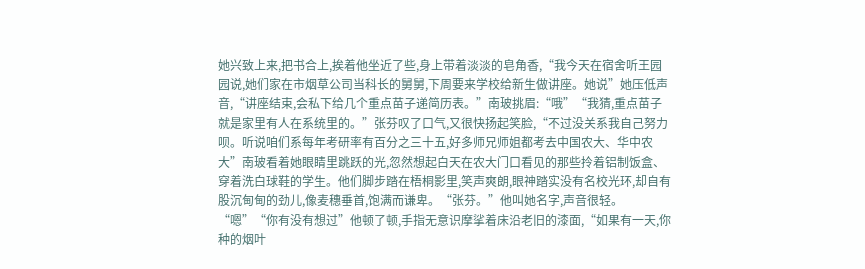她兴致上来,把书合上,挨着他坐近了些,身上带着淡淡的皂角香,“我今天在宿舍听王园园说,她们家在市烟草公司当科长的舅舅,下周要来学校给新生做讲座。她说”她压低声音,“讲座结束,会私下给几个重点苗子递简历表。”南玻挑眉:“哦”“我猜,重点苗子就是家里有人在系统里的。”张芬叹了口气,又很快扬起笑脸,“不过没关系我自己努力呗。听说咱们系每年考研率有百分之三十五,好多师兄师姐都考去中国农大、华中农大”南玻看着她眼睛里跳跃的光,忽然想起白天在农大门口看见的那些拎着铝制饭盒、穿着洗白球鞋的学生。他们脚步踏在梧桐影里,笑声爽朗,眼神踏实没有名校光环,却自有股沉甸甸的劲儿,像麦穗垂首,饱满而谦卑。“张芬。”他叫她名字,声音很轻。“嗯”“你有没有想过”他顿了顿,手指无意识摩挲着床沿老旧的漆面,“如果有一天,你种的烟叶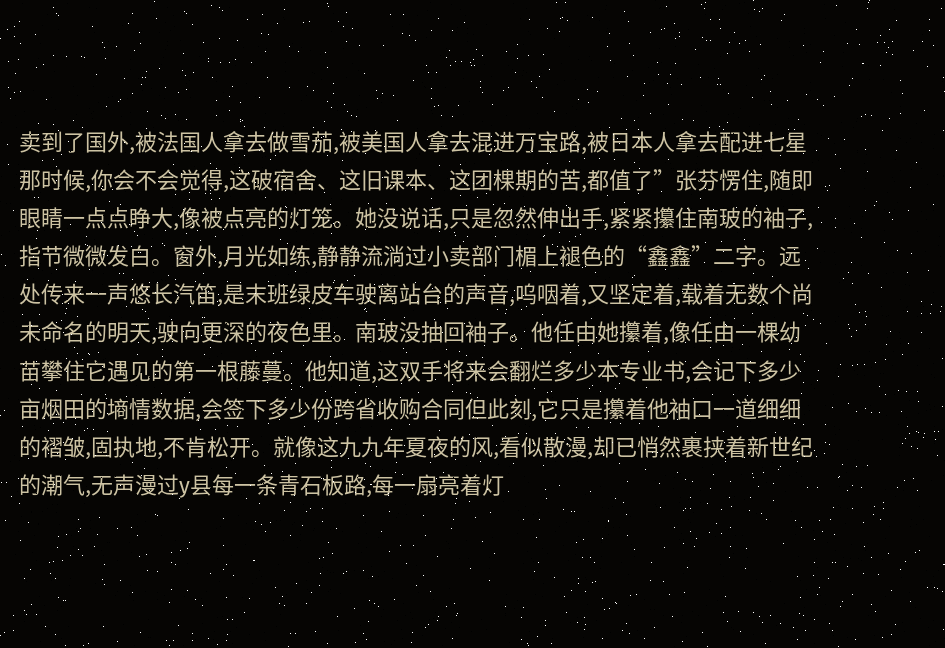卖到了国外,被法国人拿去做雪茄,被美国人拿去混进万宝路,被日本人拿去配进七星那时候,你会不会觉得,这破宿舍、这旧课本、这团棵期的苦,都值了”张芬愣住,随即眼睛一点点睁大,像被点亮的灯笼。她没说话,只是忽然伸出手,紧紧攥住南玻的袖子,指节微微发白。窗外,月光如练,静静流淌过小卖部门楣上褪色的“鑫鑫”二字。远处传来一声悠长汽笛,是末班绿皮车驶离站台的声音,呜咽着,又坚定着,载着无数个尚未命名的明天,驶向更深的夜色里。南玻没抽回袖子。他任由她攥着,像任由一棵幼苗攀住它遇见的第一根藤蔓。他知道,这双手将来会翻烂多少本专业书,会记下多少亩烟田的墒情数据,会签下多少份跨省收购合同但此刻,它只是攥着他袖口一道细细的褶皱,固执地,不肯松开。就像这九九年夏夜的风,看似散漫,却已悄然裹挟着新世纪的潮气,无声漫过y县每一条青石板路,每一扇亮着灯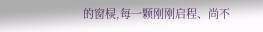的窗棂,每一颗刚刚启程、尚不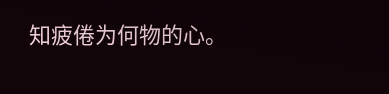知疲倦为何物的心。